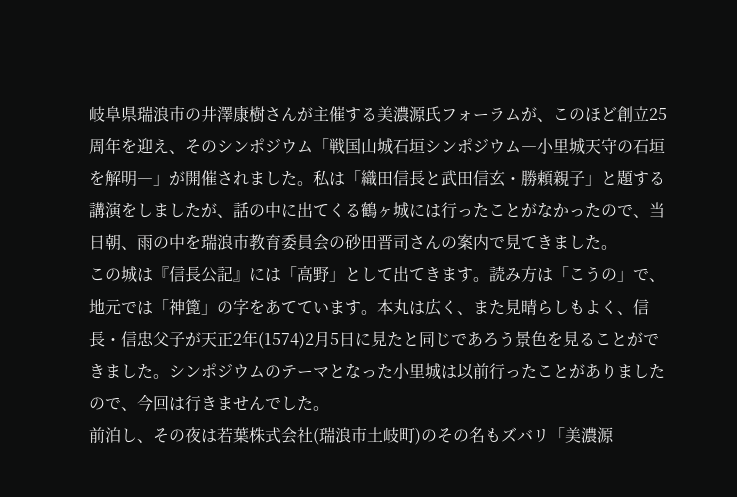岐阜県瑞浪市の井澤康樹さんが主催する美濃源氏フォーラムが、このほど創立25周年を迎え、そのシンポジウム「戦国山城石垣シンポジウム―小里城天守の石垣を解明―」が開催されました。私は「織田信長と武田信玄・勝頼親子」と題する講演をしましたが、話の中に出てくる鶴ヶ城には行ったことがなかったので、当日朝、雨の中を瑞浪市教育委員会の砂田晋司さんの案内で見てきました。
この城は『信長公記』には「高野」として出てきます。読み方は「こうの」で、地元では「神篦」の字をあてています。本丸は広く、また見晴らしもよく、信長・信忠父子が天正2年(1574)2月5日に見たと同じであろう景色を見ることができました。シンポジウムのテーマとなった小里城は以前行ったことがありましたので、今回は行きませんでした。
前泊し、その夜は若葉株式会社(瑞浪市土岐町)のその名もズバリ「美濃源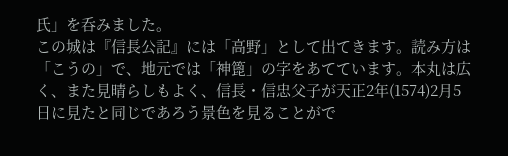氏」を呑みました。
この城は『信長公記』には「高野」として出てきます。読み方は「こうの」で、地元では「神篦」の字をあてています。本丸は広く、また見晴らしもよく、信長・信忠父子が天正2年(1574)2月5日に見たと同じであろう景色を見ることがで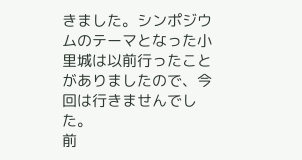きました。シンポジウムのテーマとなった小里城は以前行ったことがありましたので、今回は行きませんでした。
前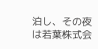泊し、その夜は若葉株式会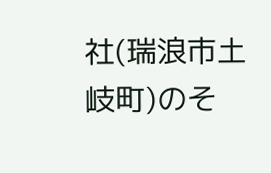社(瑞浪市土岐町)のそ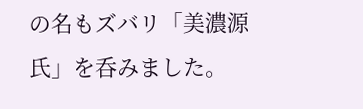の名もズバリ「美濃源氏」を呑みました。